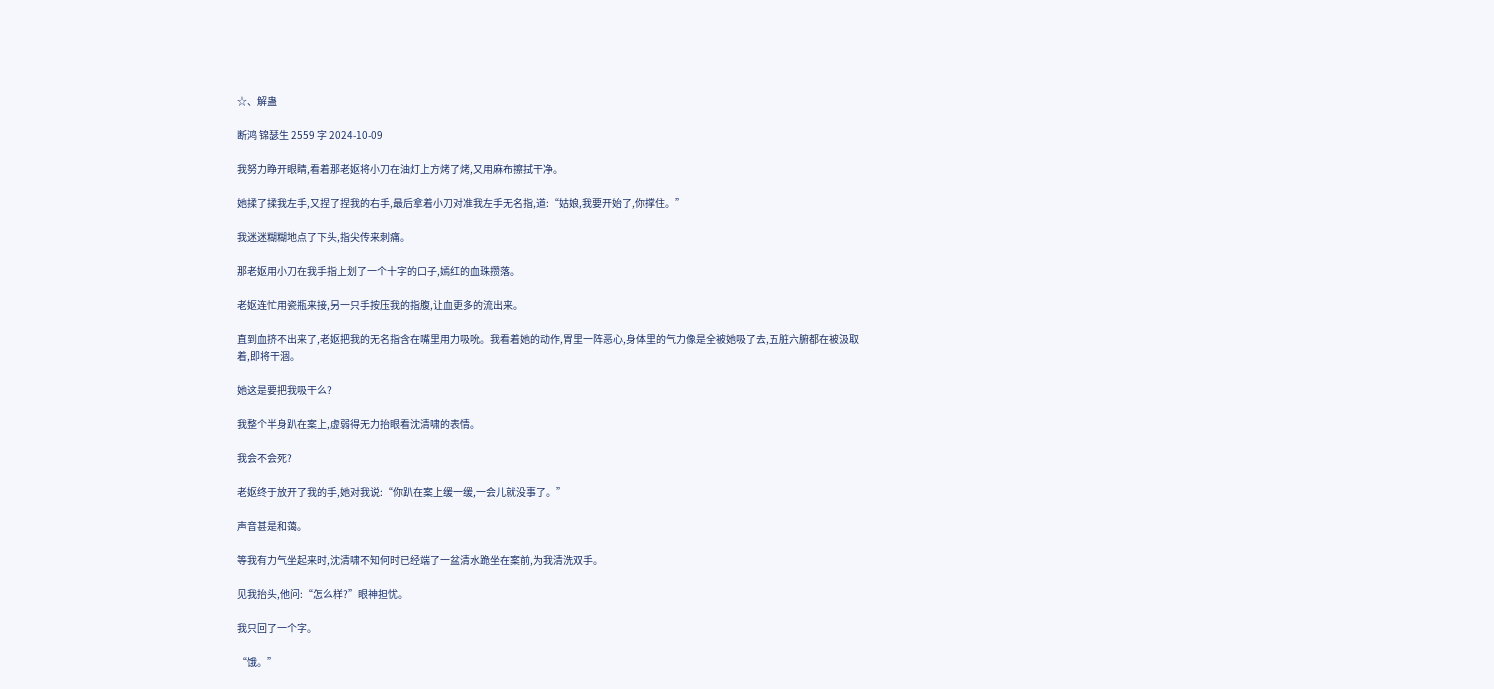☆、解蛊

断鸿 锦瑟生 2559 字 2024-10-09

我努力睁开眼睛,看着那老妪将小刀在油灯上方烤了烤,又用麻布擦拭干净。

她揉了揉我左手,又捏了捏我的右手,最后拿着小刀对准我左手无名指,道:“姑娘,我要开始了,你撑住。”

我迷迷糊糊地点了下头,指尖传来刺痛。

那老妪用小刀在我手指上划了一个十字的口子,嫣红的血珠攒落。

老妪连忙用瓷瓶来接,另一只手按压我的指腹,让血更多的流出来。

直到血挤不出来了,老妪把我的无名指含在嘴里用力吸吮。我看着她的动作,胃里一阵恶心,身体里的气力像是全被她吸了去,五脏六腑都在被汲取着,即将干涸。

她这是要把我吸干么?

我整个半身趴在案上,虚弱得无力抬眼看沈清啸的表情。

我会不会死?

老妪终于放开了我的手,她对我说:“你趴在案上缓一缓,一会儿就没事了。”

声音甚是和蔼。

等我有力气坐起来时,沈清啸不知何时已经端了一盆清水跪坐在案前,为我清洗双手。

见我抬头,他问:“怎么样?”眼神担忧。

我只回了一个字。

“饿。”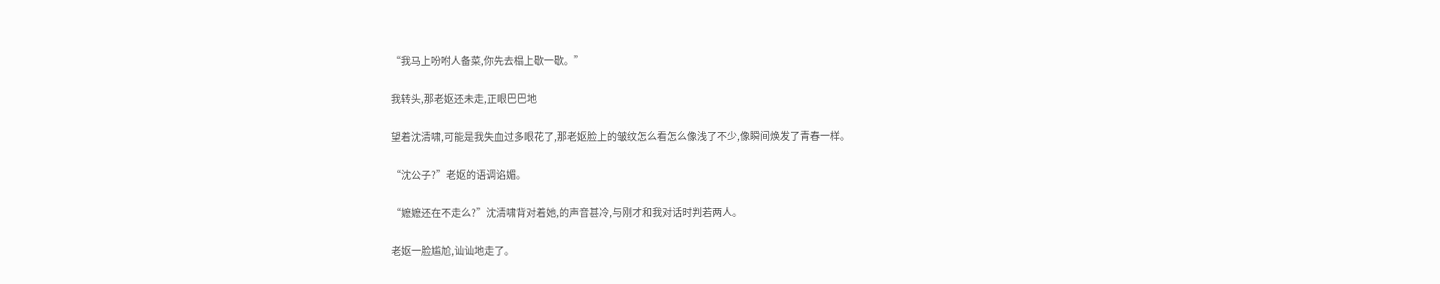“我马上吩咐人备菜,你先去榻上歇一歇。”

我转头,那老妪还未走,正眼巴巴地

望着沈清啸,可能是我失血过多眼花了,那老妪脸上的皱纹怎么看怎么像浅了不少,像瞬间焕发了青春一样。

“沈公子?”老妪的语调谄媚。

“嬷嬷还在不走么?”沈清啸背对着她,的声音甚冷,与刚才和我对话时判若两人。

老妪一脸尴尬,讪讪地走了。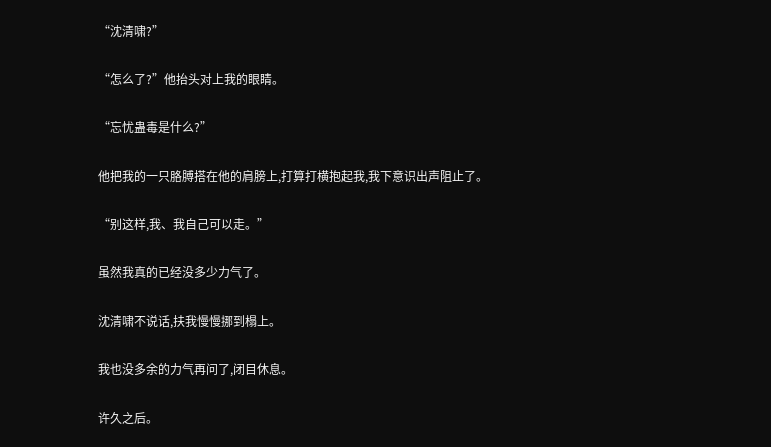“沈清啸?”

“怎么了?”他抬头对上我的眼睛。

“忘忧蛊毒是什么?”

他把我的一只胳膊搭在他的肩膀上,打算打横抱起我,我下意识出声阻止了。

“别这样,我、我自己可以走。”

虽然我真的已经没多少力气了。

沈清啸不说话,扶我慢慢挪到榻上。

我也没多余的力气再问了,闭目休息。

许久之后。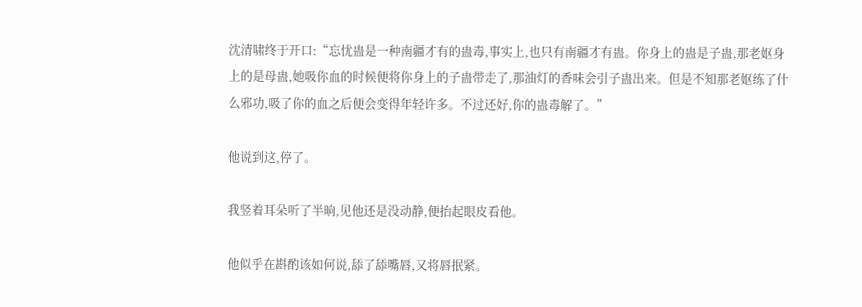沈清啸终于开口:“忘忧蛊是一种南疆才有的蛊毒,事实上,也只有南疆才有蛊。你身上的蛊是子蛊,那老妪身上的是母蛊,她吸你血的时候便将你身上的子蛊带走了,那油灯的香味会引子蛊出来。但是不知那老妪练了什么邪功,吸了你的血之后便会变得年轻许多。不过还好,你的蛊毒解了。”

他说到这,停了。

我竖着耳朵听了半晌,见他还是没动静,便抬起眼皮看他。

他似乎在斟酌该如何说,舔了舔嘴唇,又将唇抿紧。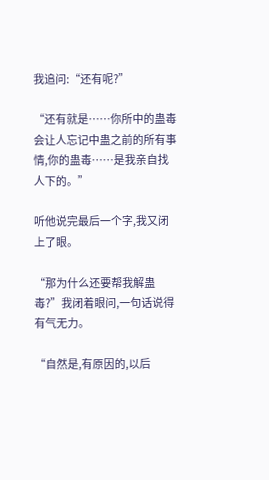我追问:“还有呢?”

“还有就是……你所中的蛊毒会让人忘记中蛊之前的所有事情,你的蛊毒……是我亲自找人下的。”

听他说完最后一个字,我又闭上了眼。

“那为什么还要帮我解蛊毒?”我闭着眼问,一句话说得有气无力。

“自然是,有原因的,以后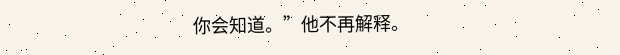你会知道。”他不再解释。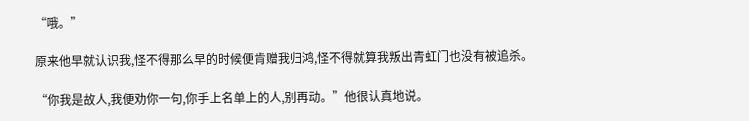“哦。”

原来他早就认识我,怪不得那么早的时候便肯赠我归鸿,怪不得就算我叛出青虹门也没有被追杀。

“你我是故人,我便劝你一句,你手上名单上的人,别再动。”他很认真地说。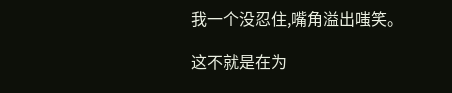我一个没忍住,嘴角溢出嗤笑。

这不就是在为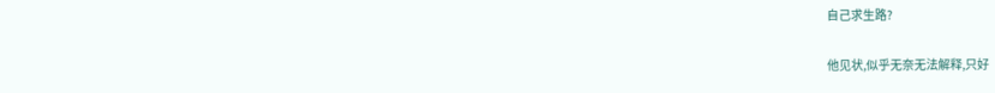自己求生路?

他见状,似乎无奈无法解释,只好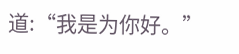道:“我是为你好。”